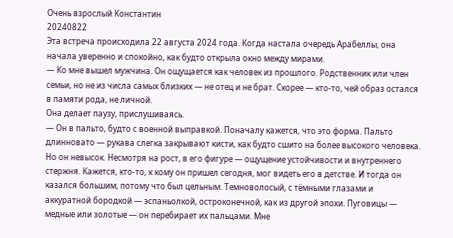Очень взрослый Константин
20240822
Эта встреча происходила 22 августа 2024 года. Когда настала очередь Арабеллы, она начала уверенно и спокойно, как будто открыла окно между мирами.
— Ко мне вышел мужчина. Он ощущается как человек из прошлого. Родственник или член семьи, но не из числа самых близких — не отец и не брат. Скорее — кто-то, чей образ остался в памяти рода, не личной.
Она делает паузу, прислушиваясь.
— Он в пальто, будто с военной выправкой. Поначалу кажется, что это форма. Пальто длинновато — рукава слегка закрывают кисти, как будто сшито на более высокого человека. Но он невысок. Несмотря на рост, в его фигуре — ощущение устойчивости и внутреннего стержня. Кажется, кто-то, к кому он пришел сегодня, мог видеть его в детстве. И тогда он казался большим, потому что был цельным. Темноволосый, с тёмными глазами и аккуратной бородкой — эспаньолкой, остроконечной, как из другой эпохи. Пуговицы — медные или золотые — он перебирает их пальцами. Мне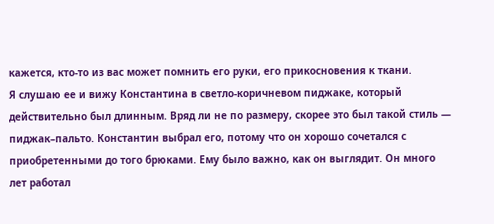кажется, кто-то из вас может помнить его руки, его прикосновения к ткани.
Я слушаю ее и вижу Константина в светло-коричневом пиджаке, который действительно был длинным. Вряд ли не по размеру, скорее это был такой стиль — пиджак–пальто. Константин выбрал его, потому что он хорошо сочетался с приобретенными до того брюками. Ему было важно, как он выглядит. Он много лет работал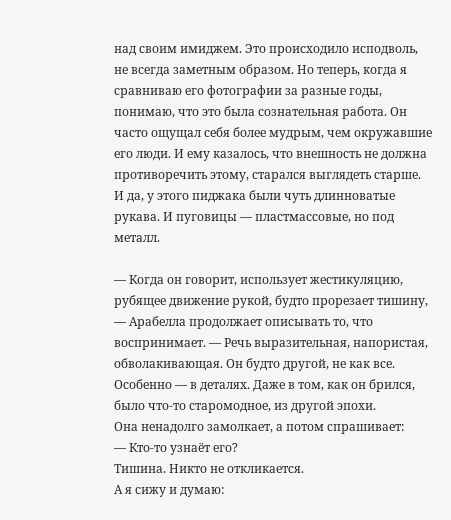над своим имиджем. Это происходило исподволь, не всегда заметным образом. Но теперь, когда я сравниваю его фотографии за разные годы, понимаю, что это была сознательная работа. Он часто ощущал себя более мудрым, чем окружавшие его люди. И ему казалось, что внешность не должна противоречить этому, старался выглядеть старше. И да, у этого пиджака были чуть длинноватые рукава. И пуговицы — пластмассовые, но под металл.

— Когда он говорит, использует жестикуляцию, рубящее движение рукой, будто прорезает тишину, — Арабелла продолжает описывать то, что воспринимает. — Речь выразительная, напористая, обволакивающая. Он будто другой, не как все. Особенно — в деталях. Даже в том, как он брился, было что-то старомодное, из другой эпохи.
Она ненадолго замолкает, а потом спрашивает:
— Кто-то узнаёт его?
Тишина. Никто не откликается.
А я сижу и думаю: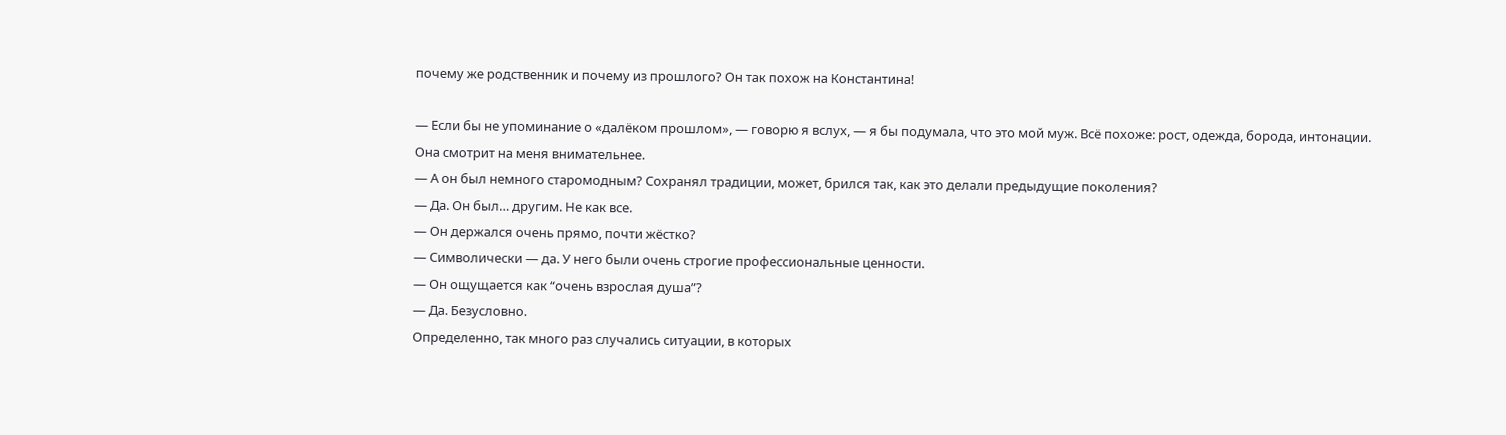почему же родственник и почему из прошлого? Он так похож на Константина!

— Если бы не упоминание о «далёком прошлом», — говорю я вслух, — я бы подумала, что это мой муж. Всё похоже: рост, одежда, борода, интонации.
Она смотрит на меня внимательнее.
— А он был немного старомодным? Сохранял традиции, может, брился так, как это делали предыдущие поколения?
— Да. Он был… другим. Не как все.
— Он держался очень прямо, почти жёстко?
— Символически — да. У него были очень строгие профессиональные ценности.
— Он ощущается как “очень взрослая душа”?
— Да. Безусловно.
Определенно, так много раз случались ситуации, в которых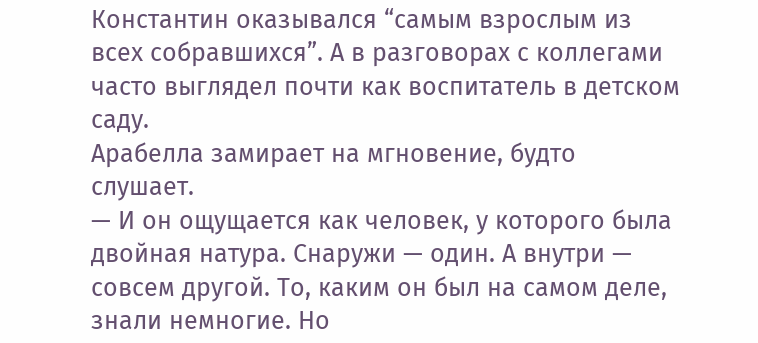Константин оказывался “самым взрослым из всех собравшихся”. А в разговорах с коллегами часто выглядел почти как воспитатель в детском саду.
Арабелла замирает на мгновение, будто слушает.
— И он ощущается как человек, у которого была двойная натура. Снаружи — один. А внутри — совсем другой. То, каким он был на самом деле, знали немногие. Но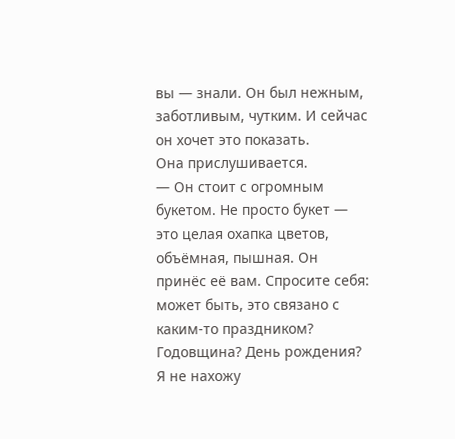вы — знали. Он был нежным, заботливым, чутким. И сейчас он хочет это показать.
Она прислушивается.
— Он стоит с огромным букетом. Не просто букет — это целая охапка цветов, объёмная, пышная. Он принёс её вам. Спросите себя: может быть, это связано с каким-то праздником? Годовщина? День рождения?
Я не нахожу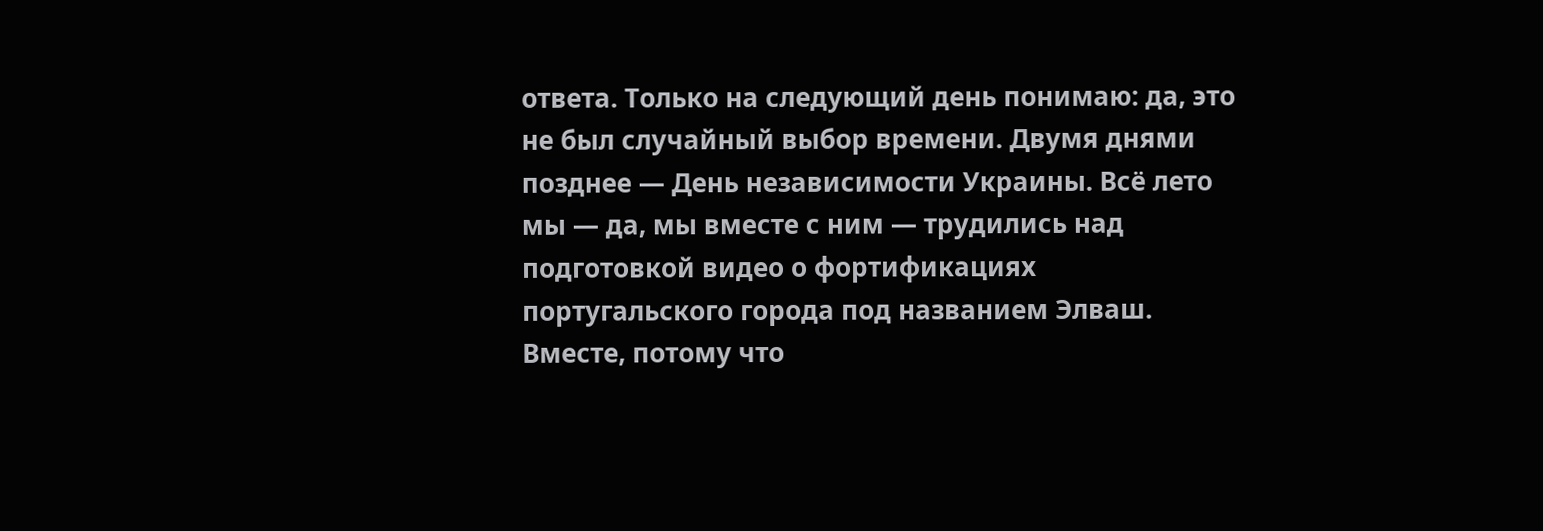ответа. Только на следующий день понимаю: да, это не был случайный выбор времени. Двумя днями позднее — День независимости Украины. Всё лето мы — да, мы вместе с ним — трудились над подготовкой видео о фортификациях португальского города под названием Элваш. Вместе, потому что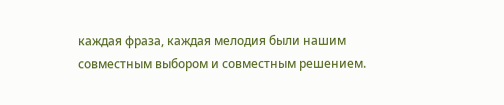каждая фраза, каждая мелодия были нашим совместным выбором и совместным решением.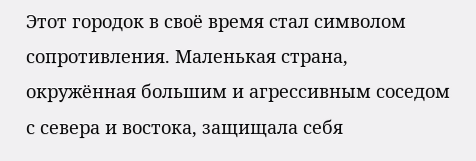Этот городок в своё время стал символом сопротивления. Маленькая страна, окружённая большим и агрессивным соседом с севера и востока, защищала себя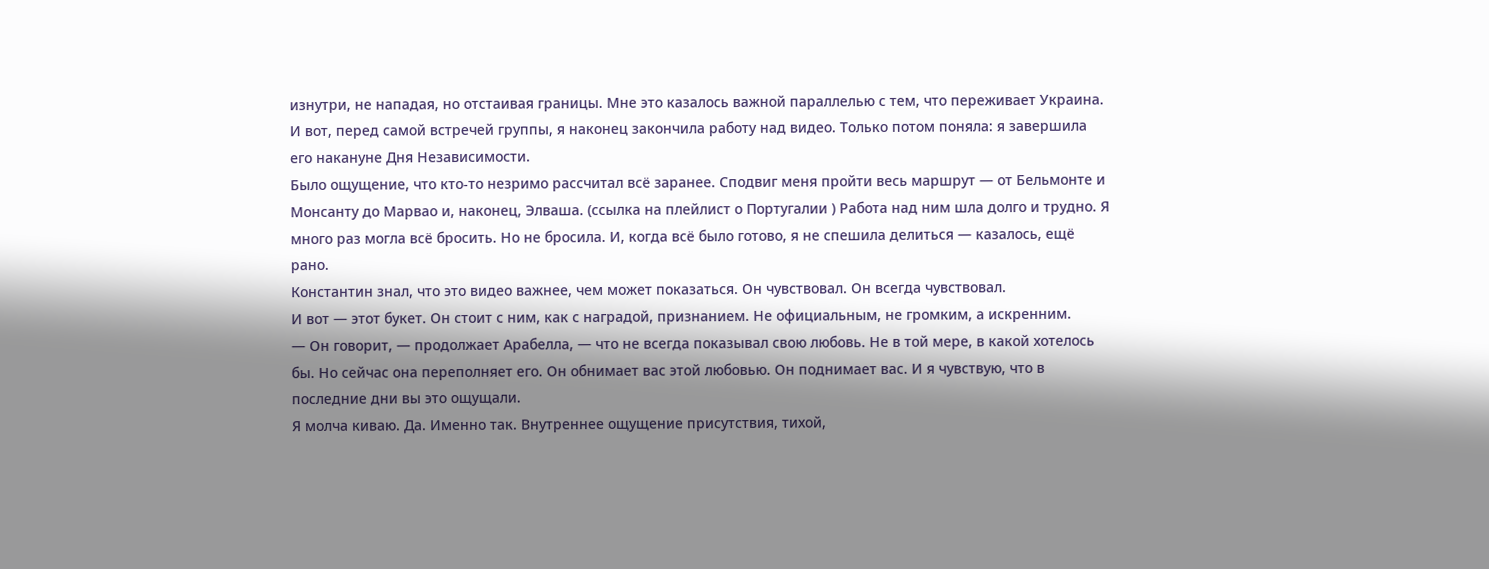изнутри, не нападая, но отстаивая границы. Мне это казалось важной параллелью с тем, что переживает Украина. И вот, перед самой встречей группы, я наконец закончила работу над видео. Только потом поняла: я завершила его накануне Дня Независимости.
Было ощущение, что кто-то незримо рассчитал всё заранее. Сподвиг меня пройти весь маршрут — от Бельмонте и Монсанту до Марвао и, наконец, Элваша. (ссылка на плейлист о Португалии ) Работа над ним шла долго и трудно. Я много раз могла всё бросить. Но не бросила. И, когда всё было готово, я не спешила делиться — казалось, ещё рано.
Константин знал, что это видео важнее, чем может показаться. Он чувствовал. Он всегда чувствовал.
И вот — этот букет. Он стоит с ним, как с наградой, признанием. Не официальным, не громким, а искренним.
— Он говорит, — продолжает Арабелла, — что не всегда показывал свою любовь. Не в той мере, в какой хотелось бы. Но сейчас она переполняет его. Он обнимает вас этой любовью. Он поднимает вас. И я чувствую, что в последние дни вы это ощущали.
Я молча киваю. Да. Именно так. Внутреннее ощущение присутствия, тихой,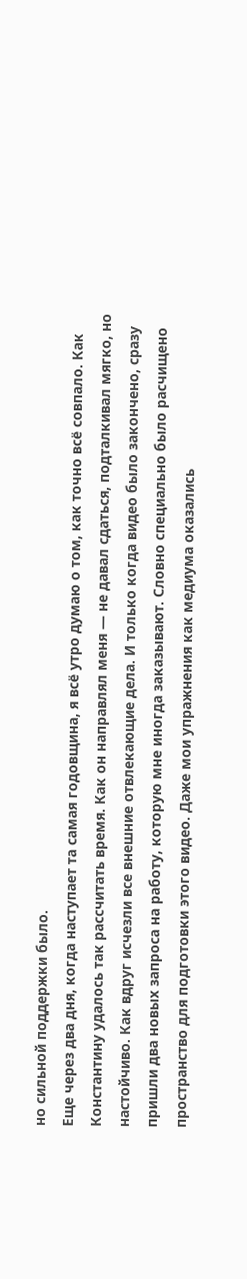но сильной поддержки было.
Еще через два дня, когда наступает та самая годовщина, я всё утро думаю о том, как точно всё совпало. Как Константину удалось так рассчитать время. Как он направлял меня — не давал сдаться, подталкивал мягко, но настойчиво. Как вдруг исчезли все внешние отвлекающие дела. И только когда видео было закончено, сразу пришли два новых запроса на работу, которую мне иногда заказывают. Словно специально было расчищено пространство для подготовки этого видео. Даже мои упражнения как медиума оказались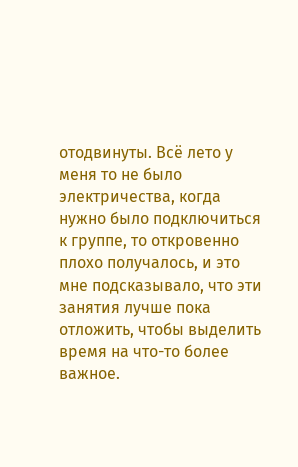отодвинуты. Всё лето у меня то не было электричества, когда нужно было подключиться к группе, то откровенно плохо получалось, и это мне подсказывало, что эти занятия лучше пока отложить, чтобы выделить время на что-то более важное.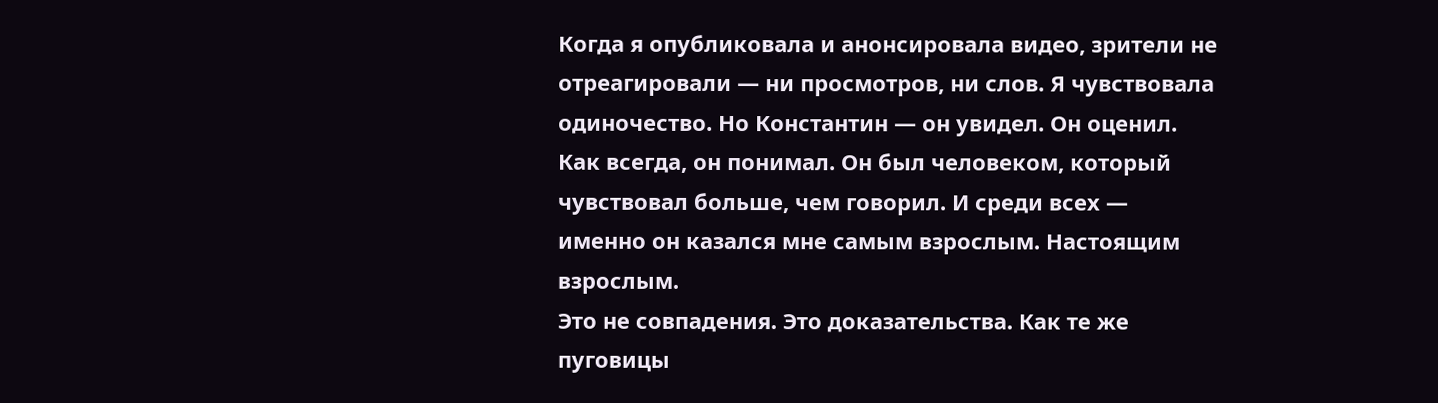Когда я опубликовала и анонсировала видео, зрители не отреагировали — ни просмотров, ни слов. Я чувствовала одиночество. Но Константин — он увидел. Он оценил. Как всегда, он понимал. Он был человеком, который чувствовал больше, чем говорил. И среди всех — именно он казался мне самым взрослым. Настоящим взрослым.
Это не совпадения. Это доказательства. Как те же пуговицы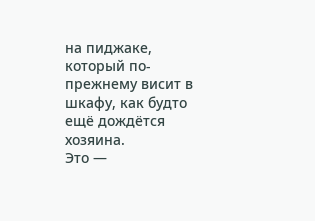на пиджаке, который по-прежнему висит в шкафу, как будто ещё дождётся хозяина.
Это —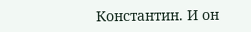Константин. И он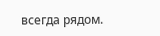всегда рядом.